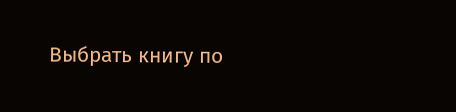Выбрать книгу по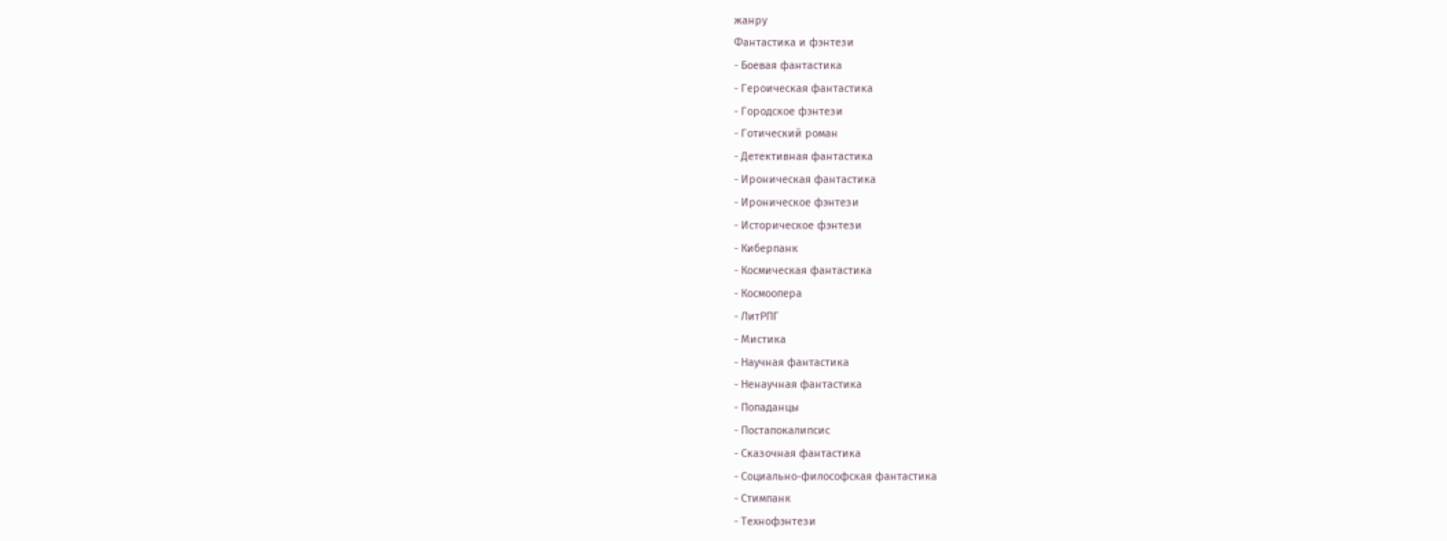жанру
Фантастика и фэнтези
- Боевая фантастика
- Героическая фантастика
- Городское фэнтези
- Готический роман
- Детективная фантастика
- Ироническая фантастика
- Ироническое фэнтези
- Историческое фэнтези
- Киберпанк
- Космическая фантастика
- Космоопера
- ЛитРПГ
- Мистика
- Научная фантастика
- Ненаучная фантастика
- Попаданцы
- Постапокалипсис
- Сказочная фантастика
- Социально-философская фантастика
- Стимпанк
- Технофэнтези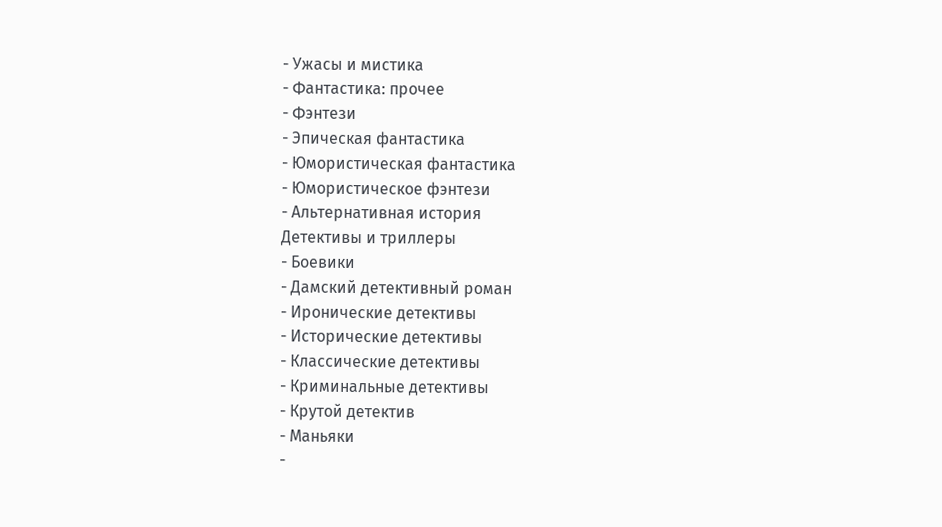- Ужасы и мистика
- Фантастика: прочее
- Фэнтези
- Эпическая фантастика
- Юмористическая фантастика
- Юмористическое фэнтези
- Альтернативная история
Детективы и триллеры
- Боевики
- Дамский детективный роман
- Иронические детективы
- Исторические детективы
- Классические детективы
- Криминальные детективы
- Крутой детектив
- Маньяки
-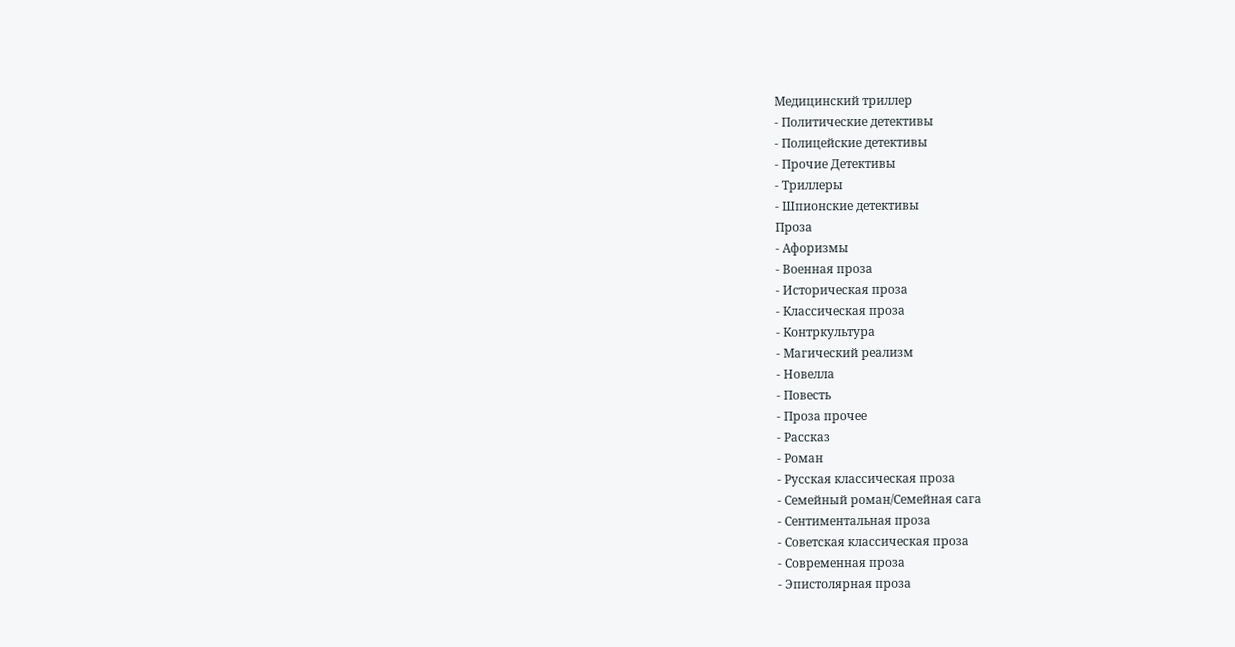Медицинский триллер
- Политические детективы
- Полицейские детективы
- Прочие Детективы
- Триллеры
- Шпионские детективы
Проза
- Афоризмы
- Военная проза
- Историческая проза
- Классическая проза
- Контркультура
- Магический реализм
- Новелла
- Повесть
- Проза прочее
- Рассказ
- Роман
- Русская классическая проза
- Семейный роман/Семейная сага
- Сентиментальная проза
- Советская классическая проза
- Современная проза
- Эпистолярная проза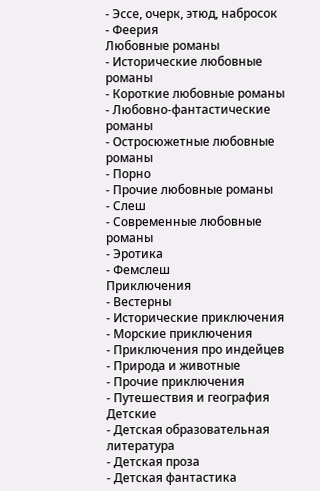- Эссе, очерк, этюд, набросок
- Феерия
Любовные романы
- Исторические любовные романы
- Короткие любовные романы
- Любовно-фантастические романы
- Остросюжетные любовные романы
- Порно
- Прочие любовные романы
- Слеш
- Современные любовные романы
- Эротика
- Фемслеш
Приключения
- Вестерны
- Исторические приключения
- Морские приключения
- Приключения про индейцев
- Природа и животные
- Прочие приключения
- Путешествия и география
Детские
- Детская образовательная литература
- Детская проза
- Детская фантастика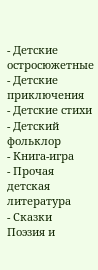- Детские остросюжетные
- Детские приключения
- Детские стихи
- Детский фольклор
- Книга-игра
- Прочая детская литература
- Сказки
Поэзия и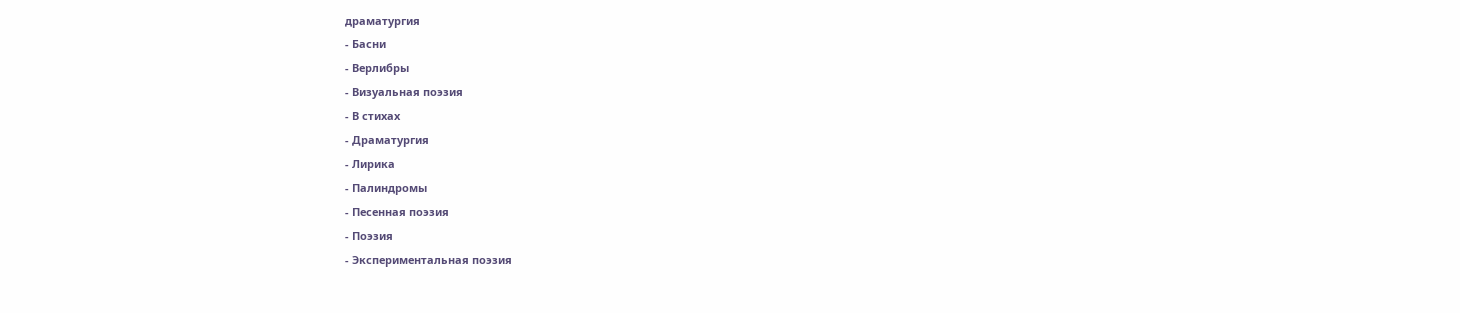драматургия
- Басни
- Верлибры
- Визуальная поэзия
- В стихах
- Драматургия
- Лирика
- Палиндромы
- Песенная поэзия
- Поэзия
- Экспериментальная поэзия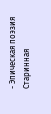- Эпическая поэзия
Старинная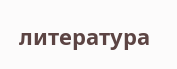литература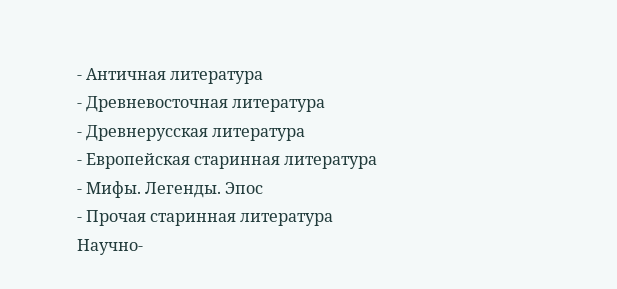- Античная литература
- Древневосточная литература
- Древнерусская литература
- Европейская старинная литература
- Мифы. Легенды. Эпос
- Прочая старинная литература
Научно-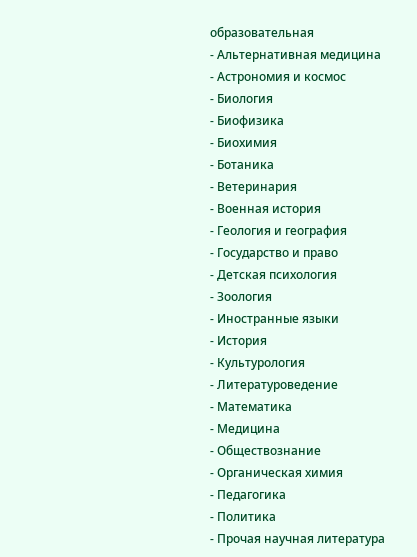образовательная
- Альтернативная медицина
- Астрономия и космос
- Биология
- Биофизика
- Биохимия
- Ботаника
- Ветеринария
- Военная история
- Геология и география
- Государство и право
- Детская психология
- Зоология
- Иностранные языки
- История
- Культурология
- Литературоведение
- Математика
- Медицина
- Обществознание
- Органическая химия
- Педагогика
- Политика
- Прочая научная литература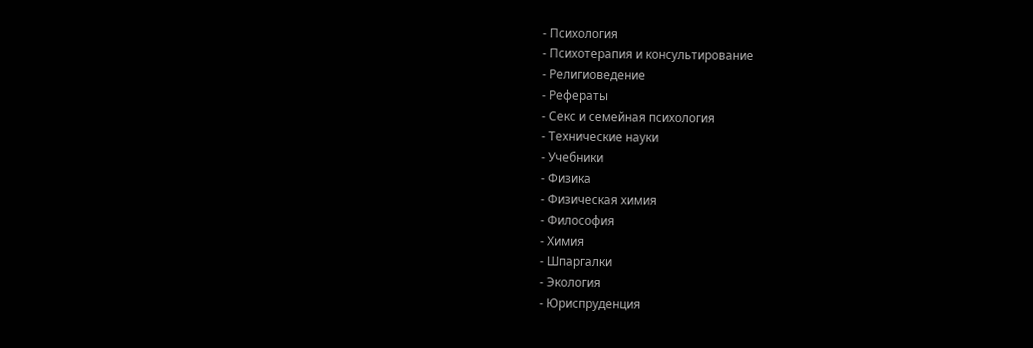- Психология
- Психотерапия и консультирование
- Религиоведение
- Рефераты
- Секс и семейная психология
- Технические науки
- Учебники
- Физика
- Физическая химия
- Философия
- Химия
- Шпаргалки
- Экология
- Юриспруденция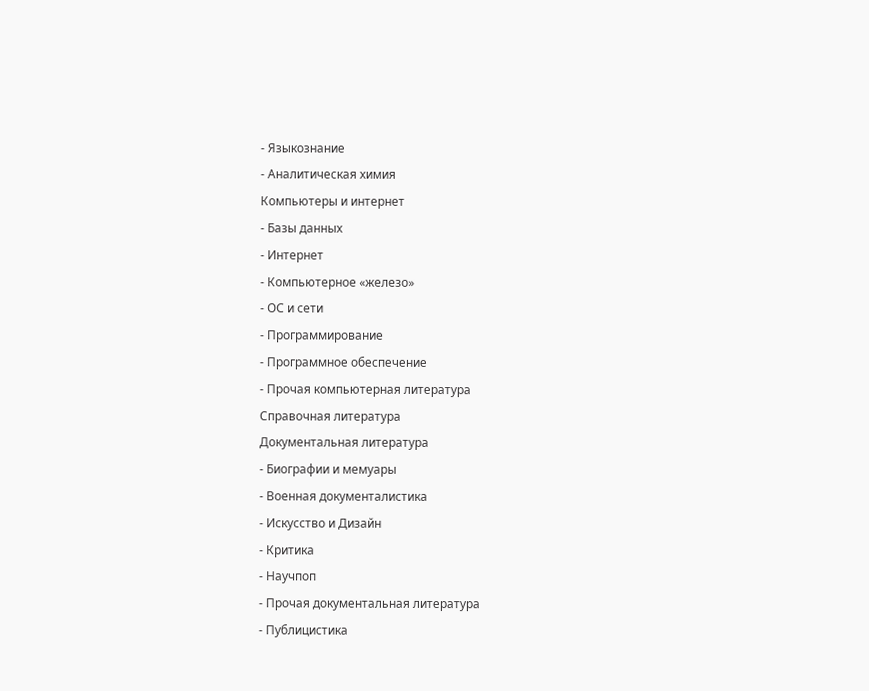- Языкознание
- Аналитическая химия
Компьютеры и интернет
- Базы данных
- Интернет
- Компьютерное «железо»
- ОС и сети
- Программирование
- Программное обеспечение
- Прочая компьютерная литература
Справочная литература
Документальная литература
- Биографии и мемуары
- Военная документалистика
- Искусство и Дизайн
- Критика
- Научпоп
- Прочая документальная литература
- Публицистика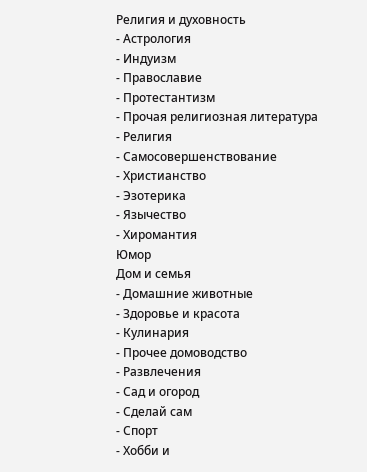Религия и духовность
- Астрология
- Индуизм
- Православие
- Протестантизм
- Прочая религиозная литература
- Религия
- Самосовершенствование
- Христианство
- Эзотерика
- Язычество
- Хиромантия
Юмор
Дом и семья
- Домашние животные
- Здоровье и красота
- Кулинария
- Прочее домоводство
- Развлечения
- Сад и огород
- Сделай сам
- Спорт
- Хобби и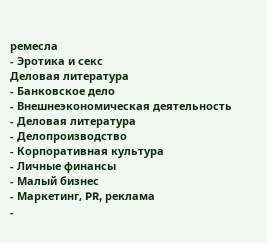ремесла
- Эротика и секс
Деловая литература
- Банковское дело
- Внешнеэкономическая деятельность
- Деловая литература
- Делопроизводство
- Корпоративная культура
- Личные финансы
- Малый бизнес
- Маркетинг, PR, реклама
-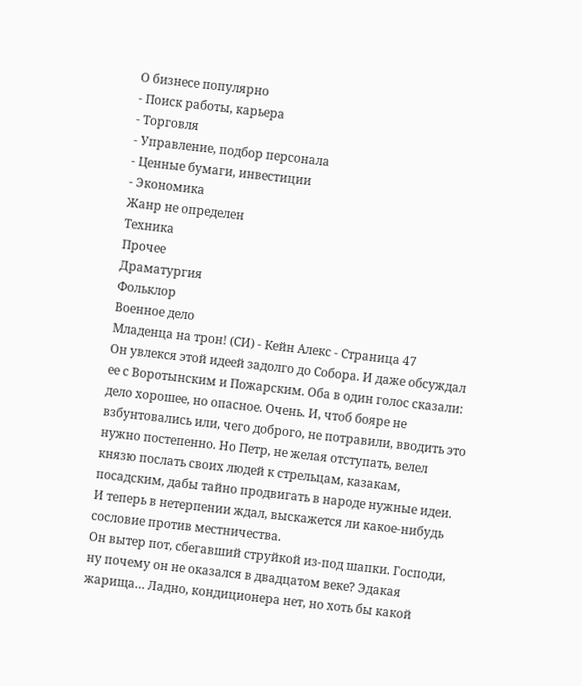О бизнесе популярно
- Поиск работы, карьера
- Торговля
- Управление, подбор персонала
- Ценные бумаги, инвестиции
- Экономика
Жанр не определен
Техника
Прочее
Драматургия
Фольклор
Военное дело
Младенца на трон! (СИ) - Кейн Алекс - Страница 47
Он увлекся этой идеей задолго до Собора. И даже обсуждал ее с Воротынским и Пожарским. Оба в один голос сказали: дело хорошее, но опасное. Очень. И, чтоб бояре не взбунтовались или, чего доброго, не потравили, вводить это нужно постепенно. Но Петр, не желая отступать, велел князю послать своих людей к стрельцам, казакам, посадским, дабы тайно продвигать в народе нужные идеи. И теперь в нетерпении ждал, выскажется ли какое-нибудь сословие против местничества.
Он вытер пот, сбегавший струйкой из-под шапки. Господи, ну почему он не оказался в двадцатом веке? Эдакая жарища… Ладно, кондиционера нет, но хоть бы какой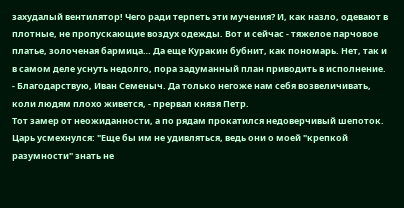захудалый вентилятор! Чего ради терпеть эти мучения? И, как назло, одевают в плотные, не пропускающие воздух одежды. Вот и сейчас - тяжелое парчовое платье, золоченая бармица… Да еще Куракин бубнит, как пономарь. Нет, так и в самом деле уснуть недолго, пора задуманный план приводить в исполнение.
- Благодарствую, Иван Семеныч. Да только негоже нам себя возвеличивать, коли людям плохо живется, - прервал князя Петр.
Тот замер от неожиданности, а по рядам прокатился недоверчивый шепоток. Царь усмехнулся: "Еще бы им не удивляться, ведь они о моей "крепкой разумности" знать не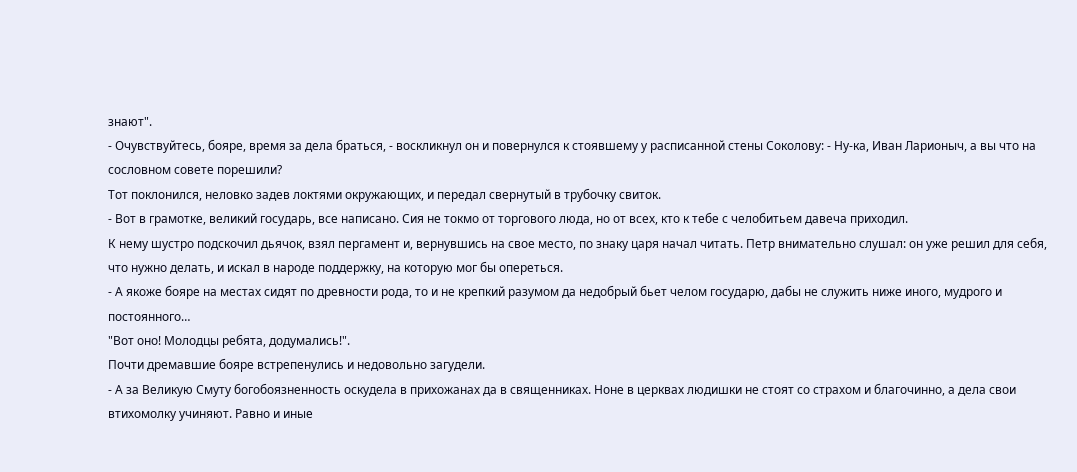знают".
- Очувствуйтесь, бояре, время за дела браться, - воскликнул он и повернулся к стоявшему у расписанной стены Соколову: - Ну-ка, Иван Ларионыч, а вы что на сословном совете порешили?
Тот поклонился, неловко задев локтями окружающих, и передал свернутый в трубочку свиток.
- Вот в грамотке, великий государь, все написано. Сия не токмо от торгового люда, но от всех, кто к тебе с челобитьем давеча приходил.
К нему шустро подскочил дьячок, взял пергамент и, вернувшись на свое место, по знаку царя начал читать. Петр внимательно слушал: он уже решил для себя, что нужно делать, и искал в народе поддержку, на которую мог бы опереться.
- А якоже бояре на местах сидят по древности рода, то и не крепкий разумом да недобрый бьет челом государю, дабы не служить ниже иного, мудрого и постоянного…
"Вот оно! Молодцы ребята, додумались!".
Почти дремавшие бояре встрепенулись и недовольно загудели.
- А за Великую Смуту богобоязненность оскудела в прихожанах да в священниках. Ноне в церквах людишки не стоят со страхом и благочинно, а дела свои втихомолку учиняют. Равно и иные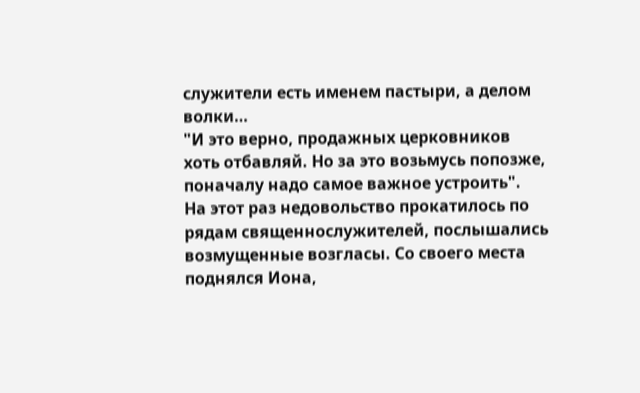служители есть именем пастыри, а делом волки…
"И это верно, продажных церковников хоть отбавляй. Но за это возьмусь попозже, поначалу надо самое важное устроить".
На этот раз недовольство прокатилось по рядам священнослужителей, послышались возмущенные возгласы. Со своего места поднялся Иона,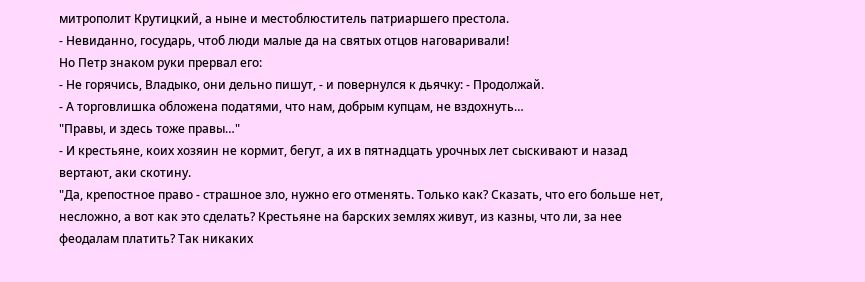митрополит Крутицкий, а ныне и местоблюститель патриаршего престола.
- Невиданно, государь, чтоб люди малые да на святых отцов наговаривали!
Но Петр знаком руки прервал его:
- Не горячись, Владыко, они дельно пишут, - и повернулся к дьячку: - Продолжай.
- А торговлишка обложена податями, что нам, добрым купцам, не вздохнуть…
"Правы, и здесь тоже правы…"
- И крестьяне, коих хозяин не кормит, бегут, а их в пятнадцать урочных лет сыскивают и назад вертают, аки скотину.
"Да, крепостное право - страшное зло, нужно его отменять. Только как? Сказать, что его больше нет, несложно, а вот как это сделать? Крестьяне на барских землях живут, из казны, что ли, за нее феодалам платить? Так никаких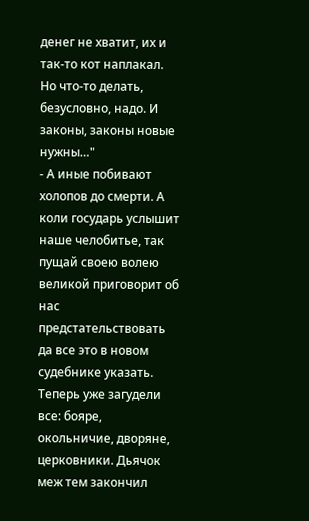денег не хватит, их и так-то кот наплакал. Но что-то делать, безусловно, надо. И законы, законы новые нужны…"
- А иные побивают холопов до смерти. А коли государь услышит наше челобитье, так пущай своею волею великой приговорит об нас предстательствовать да все это в новом судебнике указать.
Теперь уже загудели все: бояре, окольничие, дворяне, церковники. Дьячок меж тем закончил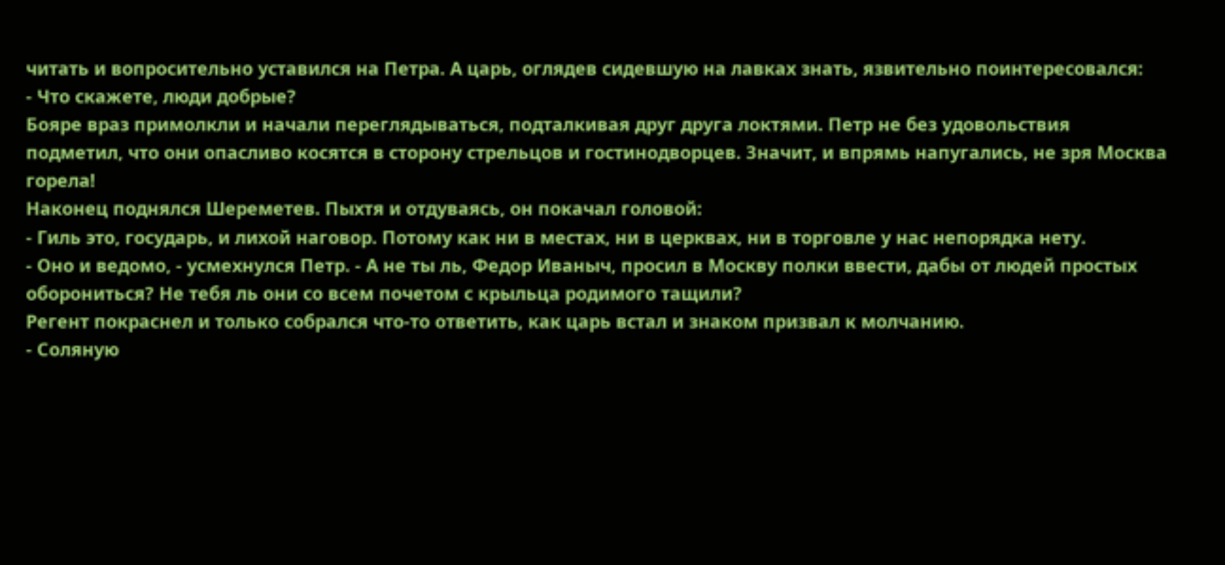читать и вопросительно уставился на Петра. А царь, оглядев сидевшую на лавках знать, язвительно поинтересовался:
- Что скажете, люди добрые?
Бояре враз примолкли и начали переглядываться, подталкивая друг друга локтями. Петр не без удовольствия подметил, что они опасливо косятся в сторону стрельцов и гостинодворцев. Значит, и впрямь напугались, не зря Москва горела!
Наконец поднялся Шереметев. Пыхтя и отдуваясь, он покачал головой:
- Гиль это, государь, и лихой наговор. Потому как ни в местах, ни в церквах, ни в торговле у нас непорядка нету.
- Оно и ведомо, - усмехнулся Петр. - А не ты ль, Федор Иваныч, просил в Москву полки ввести, дабы от людей простых оборониться? Не тебя ль они со всем почетом с крыльца родимого тащили?
Регент покраснел и только собрался что-то ответить, как царь встал и знаком призвал к молчанию.
- Соляную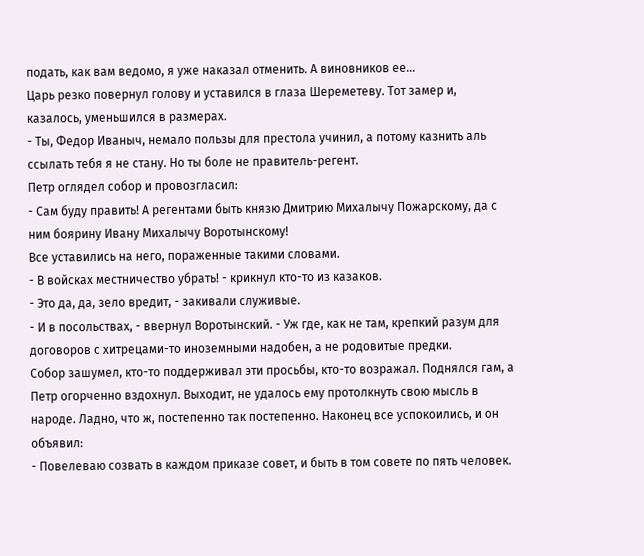подать, как вам ведомо, я уже наказал отменить. А виновников ее…
Царь резко повернул голову и уставился в глаза Шереметеву. Тот замер и, казалось, уменьшился в размерах.
- Ты, Федор Иваныч, немало пользы для престола учинил, а потому казнить аль ссылать тебя я не стану. Но ты боле не правитель-регент.
Петр оглядел собор и провозгласил:
- Сам буду править! А регентами быть князю Дмитрию Михалычу Пожарскому, да с ним боярину Ивану Михалычу Воротынскому!
Все уставились на него, пораженные такими словами.
- В войсках местничество убрать! - крикнул кто-то из казаков.
- Это да, да, зело вредит, - закивали служивые.
- И в посольствах, - ввернул Воротынский. - Уж где, как не там, крепкий разум для договоров с хитрецами-то иноземными надобен, а не родовитые предки.
Собор зашумел, кто-то поддерживал эти просьбы, кто-то возражал. Поднялся гам, а Петр огорченно вздохнул. Выходит, не удалось ему протолкнуть свою мысль в народе. Ладно, что ж, постепенно так постепенно. Наконец все успокоились, и он объявил:
- Повелеваю созвать в каждом приказе совет, и быть в том совете по пять человек.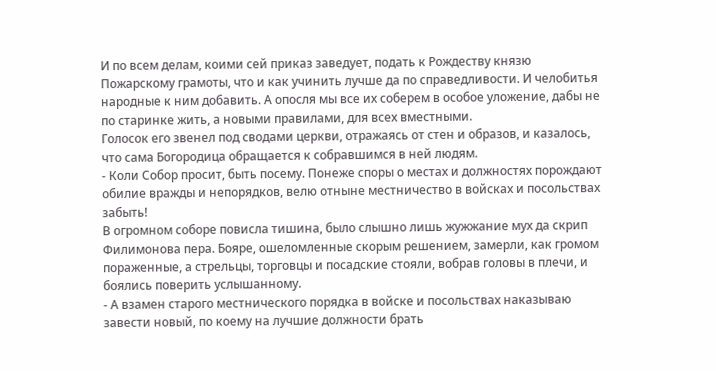И по всем делам, коими сей приказ заведует, подать к Рождеству князю Пожарскому грамоты, что и как учинить лучше да по справедливости. И челобитья народные к ним добавить. А опосля мы все их соберем в особое уложение, дабы не по старинке жить, а новыми правилами, для всех вместными.
Голосок его звенел под сводами церкви, отражаясь от стен и образов, и казалось, что сама Богородица обращается к собравшимся в ней людям.
- Коли Собор просит, быть посему. Понеже споры о местах и должностях порождают обилие вражды и непорядков, велю отныне местничество в войсках и посольствах забыть!
В огромном соборе повисла тишина, было слышно лишь жужжание мух да скрип Филимонова пера. Бояре, ошеломленные скорым решением, замерли, как громом пораженные, а стрельцы, торговцы и посадские стояли, вобрав головы в плечи, и боялись поверить услышанному.
- А взамен старого местнического порядка в войске и посольствах наказываю завести новый, по коему на лучшие должности брать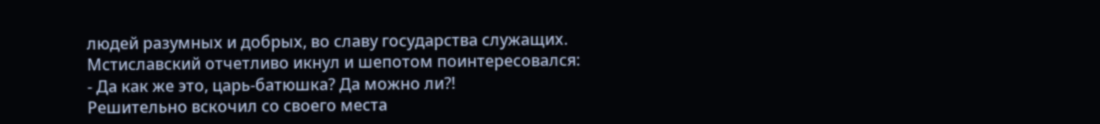людей разумных и добрых, во славу государства служащих.
Мстиславский отчетливо икнул и шепотом поинтересовался:
- Да как же это, царь-батюшка? Да можно ли?!
Решительно вскочил со своего места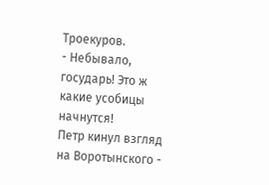Троекуров.
- Небывало, государь! Это ж какие усобицы начнутся!
Петр кинул взгляд на Воротынского -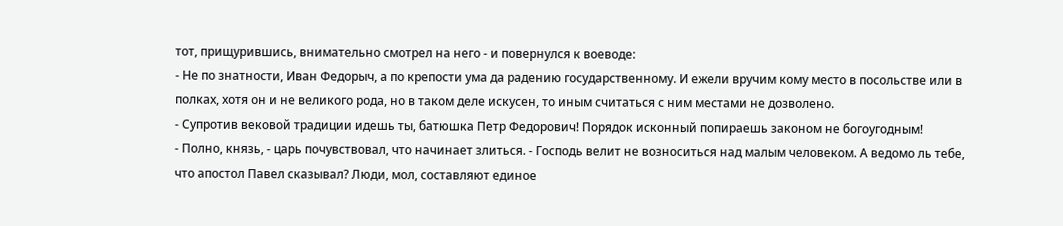тот, прищурившись, внимательно смотрел на него - и повернулся к воеводе:
- Не по знатности, Иван Федорыч, а по крепости ума да радению государственному. И ежели вручим кому место в посольстве или в полках, хотя он и не великого рода, но в таком деле искусен, то иным считаться с ним местами не дозволено.
- Супротив вековой традиции идешь ты, батюшка Петр Федорович! Порядок исконный попираешь законом не богоугодным!
- Полно, князь, - царь почувствовал, что начинает злиться. - Господь велит не возноситься над малым человеком. А ведомо ль тебе, что апостол Павел сказывал? Люди, мол, составляют единое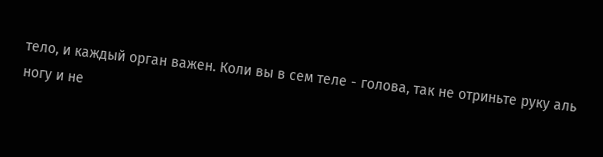тело, и каждый орган важен. Коли вы в сем теле - голова, так не отриньте руку аль ногу и не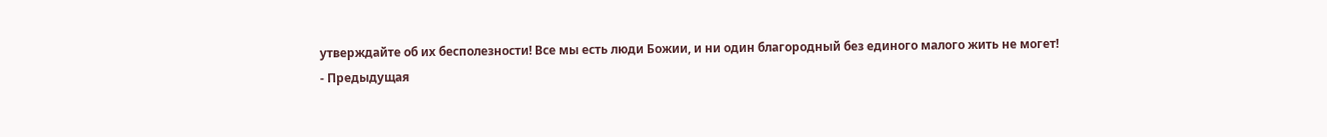утверждайте об их бесполезности! Все мы есть люди Божии, и ни один благородный без единого малого жить не могет!
- Предыдущая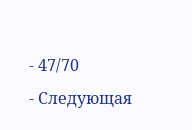- 47/70
- Следующая